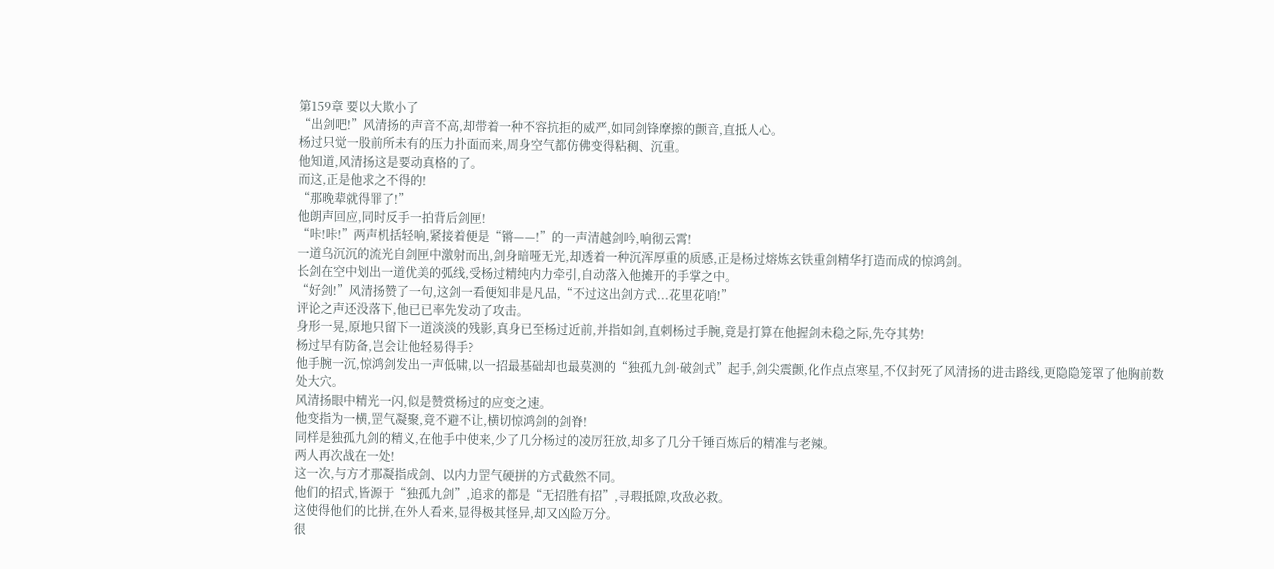第159章 要以大欺小了
“出剑吧!”风清扬的声音不高,却带着一种不容抗拒的威严,如同剑锋摩擦的颤音,直抵人心。
杨过只觉一股前所未有的压力扑面而来,周身空气都仿佛变得粘稠、沉重。
他知道,风清扬这是要动真格的了。
而这,正是他求之不得的!
“那晚辈就得罪了!”
他朗声回应,同时反手一拍背后剑匣!
“咔!咔!”两声机括轻响,紧接着便是“锵——!”的一声清越剑吟,响彻云霄!
一道乌沉沉的流光自剑匣中激射而出,剑身暗哑无光,却透着一种沉浑厚重的质感,正是杨过熔炼玄铁重剑精华打造而成的惊鸿剑。
长剑在空中划出一道优美的弧线,受杨过精纯内力牵引,自动落入他摊开的手掌之中。
“好剑!”风清扬赞了一句,这剑一看便知非是凡品,“不过这出剑方式...花里花哨!”
评论之声还没落下,他已已率先发动了攻击。
身形一晃,原地只留下一道淡淡的残影,真身已至杨过近前,并指如剑,直刺杨过手腕,竟是打算在他握剑未稳之际,先夺其势!
杨过早有防备,岂会让他轻易得手?
他手腕一沉,惊鸿剑发出一声低啸,以一招最基础却也最莫测的“独孤九剑·破剑式”起手,剑尖震颤,化作点点寒星,不仅封死了风清扬的进击路线,更隐隐笼罩了他胸前数处大穴。
风清扬眼中精光一闪,似是赞赏杨过的应变之速。
他变指为一横,罡气凝聚,竟不避不让,横切惊鸿剑的剑脊!
同样是独孤九剑的精义,在他手中使来,少了几分杨过的凌厉狂放,却多了几分千锤百炼后的精准与老辣。
两人再次战在一处!
这一次,与方才那凝指成剑、以内力罡气硬拼的方式截然不同。
他们的招式,皆源于“独孤九剑”,追求的都是“无招胜有招”,寻瑕抵隙,攻敌必救。
这使得他们的比拼,在外人看来,显得极其怪异,却又凶险万分。
很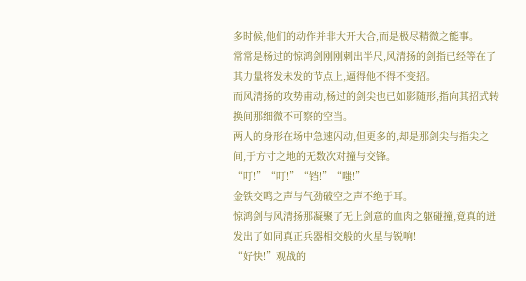多时候,他们的动作并非大开大合,而是极尽精微之能事。
常常是杨过的惊鸿剑刚刚刺出半尺,风清扬的剑指已经等在了其力量将发未发的节点上,逼得他不得不变招。
而风清扬的攻势甫动,杨过的剑尖也已如影随形,指向其招式转换间那细微不可察的空当。
两人的身形在场中急速闪动,但更多的,却是那剑尖与指尖之间,于方寸之地的无数次对撞与交锋。
“叮!”“叮!”“铛!”“嗤!”
金铁交鸣之声与气劲破空之声不绝于耳。
惊鸿剑与风清扬那凝聚了无上剑意的血肉之躯碰撞,竟真的迸发出了如同真正兵器相交般的火星与锐响!
“好快!”观战的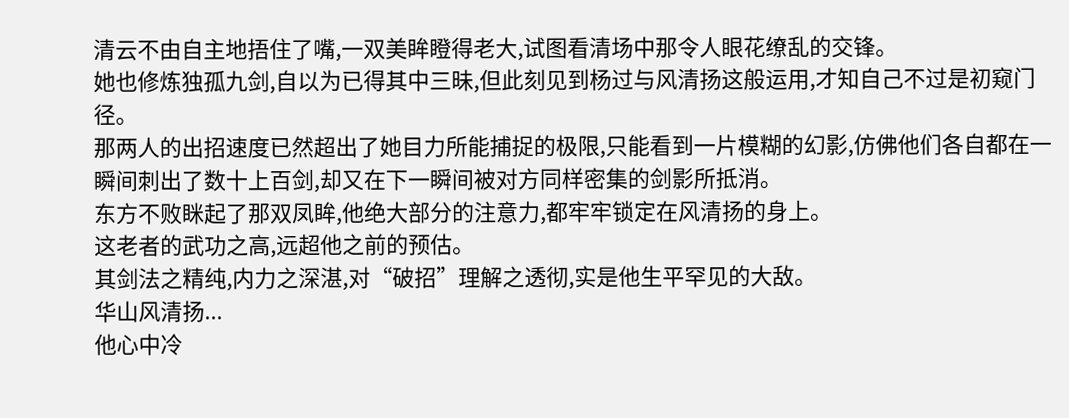清云不由自主地捂住了嘴,一双美眸瞪得老大,试图看清场中那令人眼花缭乱的交锋。
她也修炼独孤九剑,自以为已得其中三昧,但此刻见到杨过与风清扬这般运用,才知自己不过是初窥门径。
那两人的出招速度已然超出了她目力所能捕捉的极限,只能看到一片模糊的幻影,仿佛他们各自都在一瞬间刺出了数十上百剑,却又在下一瞬间被对方同样密集的剑影所抵消。
东方不败眯起了那双凤眸,他绝大部分的注意力,都牢牢锁定在风清扬的身上。
这老者的武功之高,远超他之前的预估。
其剑法之精纯,内力之深湛,对“破招”理解之透彻,实是他生平罕见的大敌。
华山风清扬...
他心中冷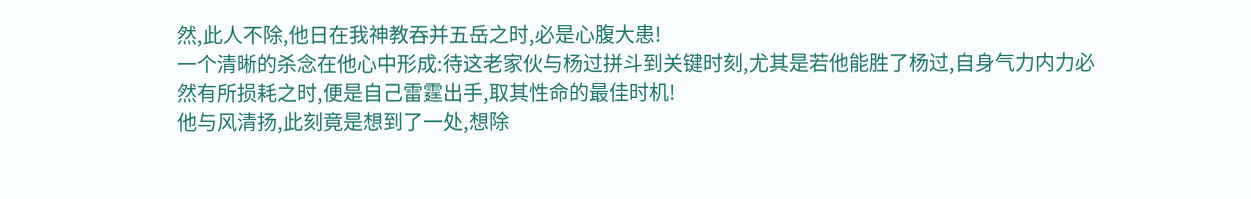然,此人不除,他日在我神教吞并五岳之时,必是心腹大患!
一个清晰的杀念在他心中形成:待这老家伙与杨过拼斗到关键时刻,尤其是若他能胜了杨过,自身气力内力必然有所损耗之时,便是自己雷霆出手,取其性命的最佳时机!
他与风清扬,此刻竟是想到了一处,想除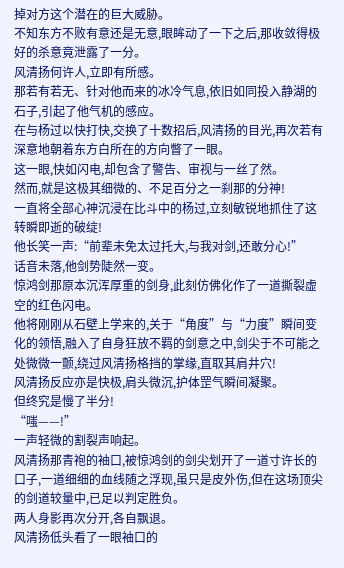掉对方这个潜在的巨大威胁。
不知东方不败有意还是无意,眼眸动了一下之后,那收敛得极好的杀意竟泄露了一分。
风清扬何许人,立即有所感。
那若有若无、针对他而来的冰冷气息,依旧如同投入静湖的石子,引起了他气机的感应。
在与杨过以快打快,交换了十数招后,风清扬的目光,再次若有深意地朝着东方白所在的方向瞥了一眼。
这一眼,快如闪电,却包含了警告、审视与一丝了然。
然而,就是这极其细微的、不足百分之一刹那的分神!
一直将全部心神沉浸在比斗中的杨过,立刻敏锐地抓住了这转瞬即逝的破绽!
他长笑一声:“前辈未免太过托大,与我对剑,还敢分心!”
话音未落,他剑势陡然一变。
惊鸿剑那原本沉浑厚重的剑身,此刻仿佛化作了一道撕裂虚空的红色闪电。
他将刚刚从石壁上学来的,关于“角度”与“力度”瞬间变化的领悟,融入了自身狂放不羁的剑意之中,剑尖于不可能之处微微一颤,绕过风清扬格挡的掌缘,直取其肩井穴!
风清扬反应亦是快极,肩头微沉,护体罡气瞬间凝聚。
但终究是慢了半分!
“嗤——!”
一声轻微的割裂声响起。
风清扬那青袍的袖口,被惊鸿剑的剑尖划开了一道寸许长的口子,一道细细的血线随之浮现,虽只是皮外伤,但在这场顶尖的剑道较量中,已足以判定胜负。
两人身影再次分开,各自飘退。
风清扬低头看了一眼袖口的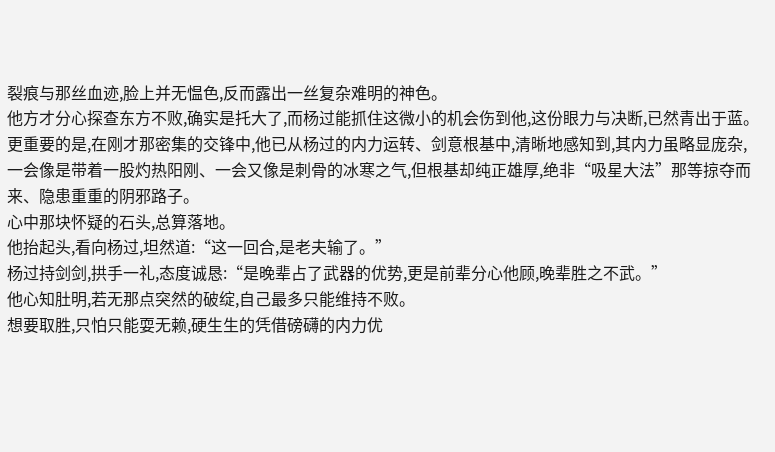裂痕与那丝血迹,脸上并无愠色,反而露出一丝复杂难明的神色。
他方才分心探查东方不败,确实是托大了,而杨过能抓住这微小的机会伤到他,这份眼力与决断,已然青出于蓝。
更重要的是,在刚才那密集的交锋中,他已从杨过的内力运转、剑意根基中,清晰地感知到,其内力虽略显庞杂,一会像是带着一股灼热阳刚、一会又像是刺骨的冰寒之气,但根基却纯正雄厚,绝非“吸星大法”那等掠夺而来、隐患重重的阴邪路子。
心中那块怀疑的石头,总算落地。
他抬起头,看向杨过,坦然道:“这一回合,是老夫输了。”
杨过持剑剑,拱手一礼,态度诚恳:“是晚辈占了武器的优势,更是前辈分心他顾,晚辈胜之不武。”
他心知肚明,若无那点突然的破绽,自己最多只能维持不败。
想要取胜,只怕只能耍无赖,硬生生的凭借磅礴的内力优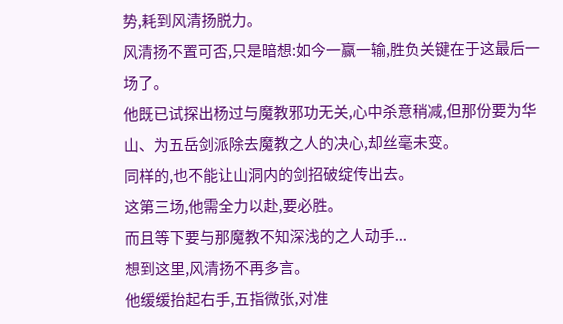势,耗到风清扬脱力。
风清扬不置可否,只是暗想:如今一赢一输,胜负关键在于这最后一场了。
他既已试探出杨过与魔教邪功无关,心中杀意稍减,但那份要为华山、为五岳剑派除去魔教之人的决心,却丝毫未变。
同样的,也不能让山洞内的剑招破绽传出去。
这第三场,他需全力以赴,要必胜。
而且等下要与那魔教不知深浅的之人动手...
想到这里,风清扬不再多言。
他缓缓抬起右手,五指微张,对准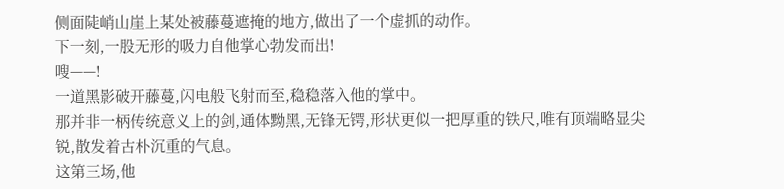侧面陡峭山崖上某处被藤蔓遮掩的地方,做出了一个虚抓的动作。
下一刻,一股无形的吸力自他掌心勃发而出!
嗖——!
一道黑影破开藤蔓,闪电般飞射而至,稳稳落入他的掌中。
那并非一柄传统意义上的剑,通体黝黑,无锋无锷,形状更似一把厚重的铁尺,唯有顶端略显尖锐,散发着古朴沉重的气息。
这第三场,他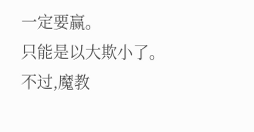一定要赢。
只能是以大欺小了。
不过,魔教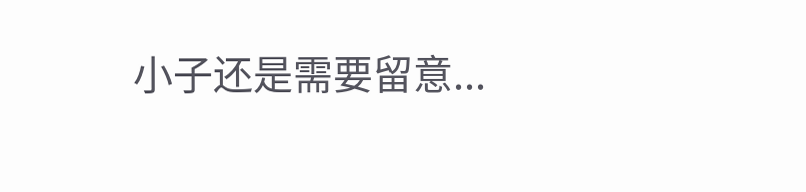小子还是需要留意...